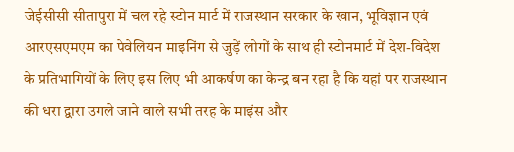जेईसीसी सीतापुरा में चल रहे स्टोन मार्ट में राजस्थान सरकार के खान, भूविज्ञान एवं आरएसएमएम का पेवेलियन माइनिंग से जुड़ें लोगों के साथ ही स्टोनमार्ट में देश-विदेश के प्रतिभागियों के लिए इस लिए भी आकर्षण का केन्द्र बन रहा है कि यहां पर राजस्थान की धरा द्वारा उगले जाने वाले सभी तरह के माइंस और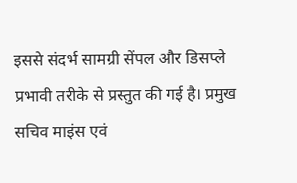इससे संदर्भ सामग्री सेंपल और डिसप्ले प्रभावी तरीके से प्रस्तुत की गई है। प्रमुख सचिव माइंस एवं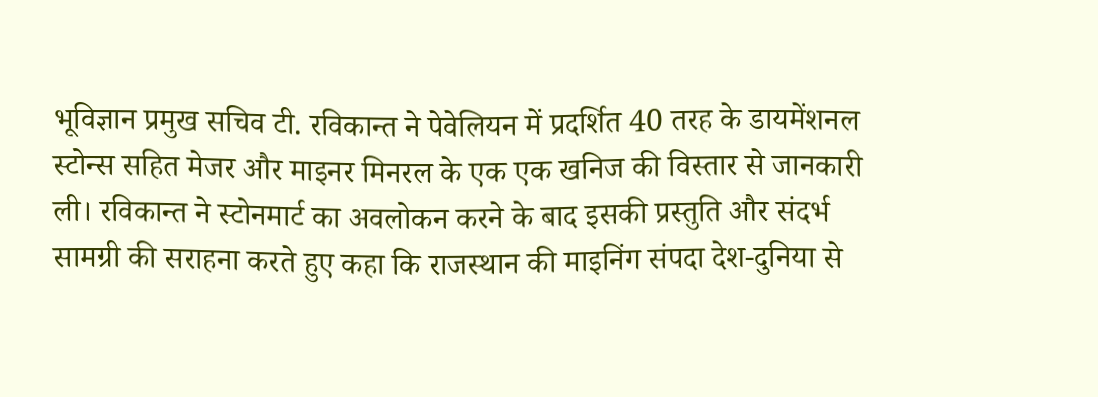भूविज्ञान प्रमुख सचिव टी. रविकान्त ने पेवेलियन में प्रदर्शित 40 तरह के डायमेंशनल स्टोन्स सहित मेजर और माइनर मिनरल के एक एक खनिज की विस्तार से जानकारी ली। रविकान्त ने स्टोनमार्ट का अवलोकन करने के बाद इसकी प्रस्तुति और संदर्भ सामग्री की सराहना करते हुए कहा कि राजस्थान की माइनिंग संपदा देश-दुनिया से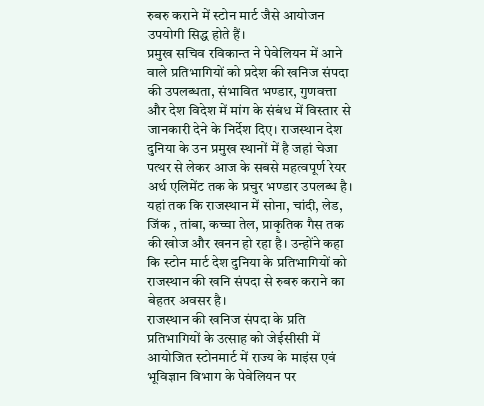रुबरु कराने में स्टोन मार्ट जैसे आयोजन उपयोगी सिद्ध होते हैं।
प्रमुख सचिव रविकान्त ने पेवेलियन में आने वाले प्रतिभागियों को प्रदेश की खनिज संपदा की उपलब्धता, संभावित भण्डार, गुणवत्ता और देश विदेश में मांग के संबंध में विस्तार से जानकारी देने के निर्देश दिए। राजस्थान देश दुनिया के उन प्रमुख स्थानों में है जहां चेजा पत्थर से लेकर आज के सबसे महत्वपूर्ण रेयर अर्थ एलिमेंट तक के प्रचुर भण्डार उपलब्ध है। यहां तक कि राजस्थान में सोना, चांदी, लेड, जिंक , तांबा, कच्चा तेल, प्राकृतिक गैस तक की खोज और खनन हो रहा है। उन्होंने कहा कि स्टोन मार्ट देश दुनिया के प्रतिभागियों को राजस्थान की खनि संपदा से रुबरु कराने का बेहतर अवसर है।
राजस्थान की खनिज संपदा के प्रति प्रतिभागियों के उत्साह को जेईसीसी में आयोजित स्टोनमार्ट में राज्य के माइंस एवं भूविज्ञान विभाग के पेवेलियन पर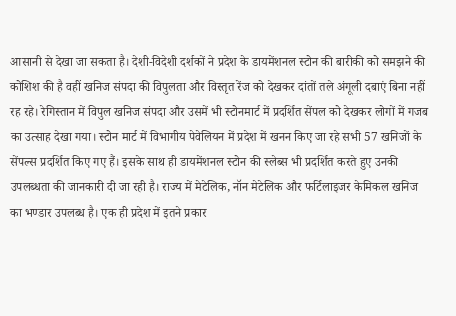आसानी से देखा जा सकता है। देशी-विदेशी दर्शकों ने प्रदेश के डायमेंशनल स्टोन की बारीकी को समझने की कोशिश की है वहीं खनिज संपदा की विपुलता और विस्तृत रेंज को देखकर दांतों तले अंगूली दबाएं बिना नहीं रह रहे। रेगिस्तान में विपुल खनिज संपदा और उसमें भी स्टोनमार्ट में प्रदर्शित सेंपल को देखकर लोगों में गजब का उत्साह देखा गया। स्टोन मार्ट में विभागीय पेवेलियन में प्रदेश में खनन किए जा रहे सभी 57 खनिजों के सेंपल्स प्रदर्शित किए गए हैं। इसके साथ ही डायमेंशनल स्टोन की स्लेब्स भी प्रदर्शित करते हुए उनकी उपलब्धता की जानकारी दी जा रही है। राज्य में मेटेलिक, नॉन मेटेलिक और फर्टिलाइजर केमिकल खनिज का भण्डार उपलब्ध है। एक ही प्रदेश में इतने प्रकार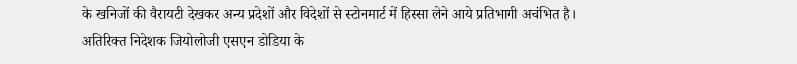के खनिजों की वैरायटी देखकर अन्य प्रदेशों और विदेशों से स्टोनमार्ट में हिस्सा लेने आये प्रतिभागी अचंभित है।
अतिरिक्त निदेशक जियोलोजी एसएन डोडिया के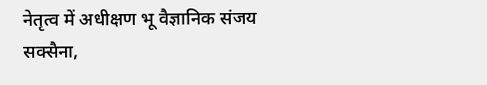नेतृत्व में अधीक्षण भू वैज्ञानिक संजय सक्सैना,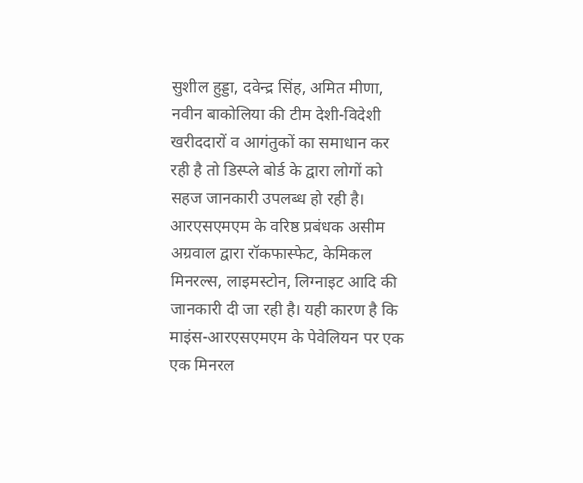सुशील हुड्डा, दवेन्द्र सिंह, अमित मीणा, नवीन बाकोलिया की टीम देशी-विदेशी खरीददारों व आगंतुकों का समाधान कर रही है तो डिस्प्ले बोर्ड के द्वारा लोगों को सहज जानकारी उपलब्ध हो रही है। आरएसएमएम के वरिष्ठ प्रबंधक असीम अग्रवाल द्वारा रॉकफास्फेट, केमिकल मिनरल्स, लाइमस्टोन, लिग्नाइट आदि की जानकारी दी जा रही है। यही कारण है कि माइंस-आरएसएमएम के पेवेलियन पर एक एक मिनरल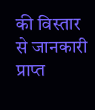की विस्तार से जानकारी प्राप्त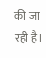की जा रही है।